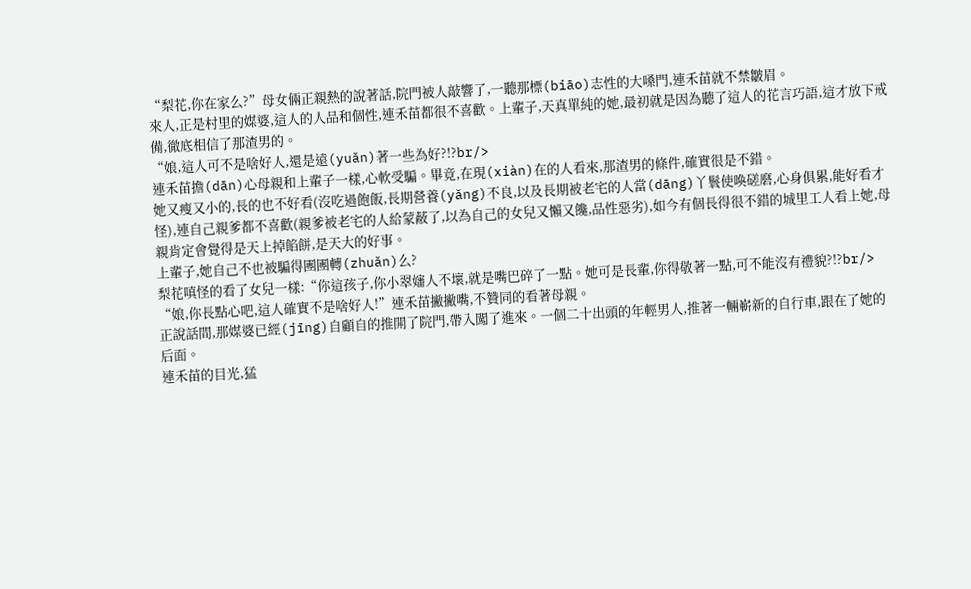“梨花,你在家么?”母女倆正親熱的說著話,院門被人敲響了,一聽那標(biāo)志性的大嗓門,連禾苗就不禁皺眉。
來人,正是村里的媒婆,這人的人品和個性,連禾苗都很不喜歡。上輩子,天真單純的她,最初就是因為聽了這人的花言巧語,這才放下戒備,徹底相信了那渣男的。
“娘,這人可不是啥好人,還是遠(yuǎn)著一些為好?!?br/>
連禾苗擔(dān)心母親和上輩子一樣,心軟受騙。畢竟,在現(xiàn)在的人看來,那渣男的條件,確實很是不錯。
她又瘦又小的,長的也不好看(沒吃過飽飯,長期營養(yǎng)不良,以及長期被老宅的人當(dāng)丫鬟使喚磋磨,心身俱累,能好看才怪),連自己親爹都不喜歡(親爹被老宅的人給蒙蔽了,以為自己的女兒又懶又饞,品性惡劣),如今有個長得很不錯的城里工人看上她,母親肯定會覺得是天上掉餡餅,是天大的好事。
上輩子,她自己不也被騙得團團轉(zhuǎn)么?
梨花嗔怪的看了女兒一樣:“你這孩子,你小翠嬸人不壞,就是嘴巴碎了一點。她可是長輩,你得敬著一點,可不能沒有禮貌?!?br/>
“娘,你長點心吧,這人確實不是啥好人!”連禾苗撇撇嘴,不贊同的看著母親。
正說話間,那媒婆已經(jīng)自顧自的推開了院門,帶入闖了進來。一個二十出頭的年輕男人,推著一輛嶄新的自行車,跟在了她的后面。
連禾苗的目光,猛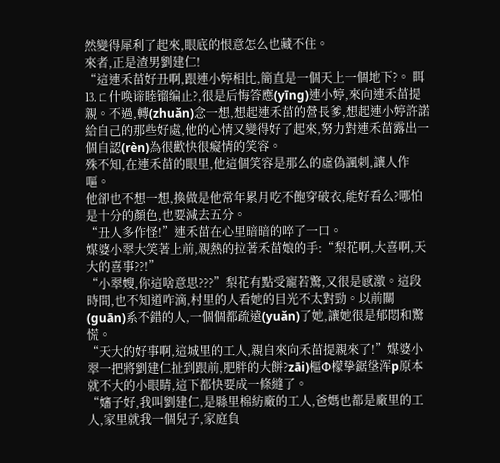然變得犀利了起來,眼底的恨意怎么也藏不住。
來者,正是渣男劉建仁!
“這連禾苗好丑啊,跟連小婷相比,簡直是一個天上一個地下?。 眲⒔ㄈ什唤谛睦镏编止?,很是后悔答應(yīng)連小婷,來向連禾苗提親。不過,轉(zhuǎn)念一想,想起連禾苗的營長爹,想起連小婷許諾給自己的那些好處,他的心情又變得好了起來,努力對連禾苗露出一個自認(rèn)為很歡快很癡情的笑容。
殊不知,在連禾苗的眼里,他這個笑容是那么的虛偽諷刺,讓人作嘔。
他卻也不想一想,換做是他常年累月吃不飽穿破衣,能好看么?哪怕是十分的顏色,也要減去五分。
“丑人多作怪!”連禾苗在心里暗暗的啐了一口。
媒婆小翠大笑著上前,親熱的拉著禾苗娘的手:“梨花啊,大喜啊,天大的喜事??!”
“小翠嫂,你這啥意思???”梨花有點受寵若驚,又很是感激。這段時間,也不知道咋滴,村里的人看她的目光不太對勁。以前關(guān)系不錯的人,一個個都疏遠(yuǎn)了她,讓她很是郁悶和驚慌。
“天大的好事啊,這城里的工人,親自來向禾苗提親來了!”媒婆小翠一把將劉建仁扯到跟前,肥胖的大餅?zāi)樞Φ檬挚鋸垼浑p原本就不大的小眼睛,這下都快要成一條縫了。
“嬸子好,我叫劉建仁,是縣里棉紡廠的工人,爸媽也都是廠里的工人,家里就我一個兒子,家庭負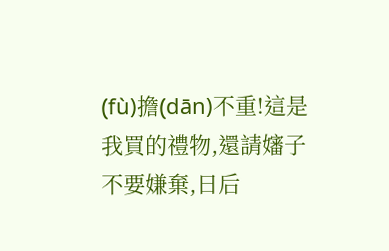(fù)擔(dān)不重!這是我買的禮物,還請嬸子不要嫌棄,日后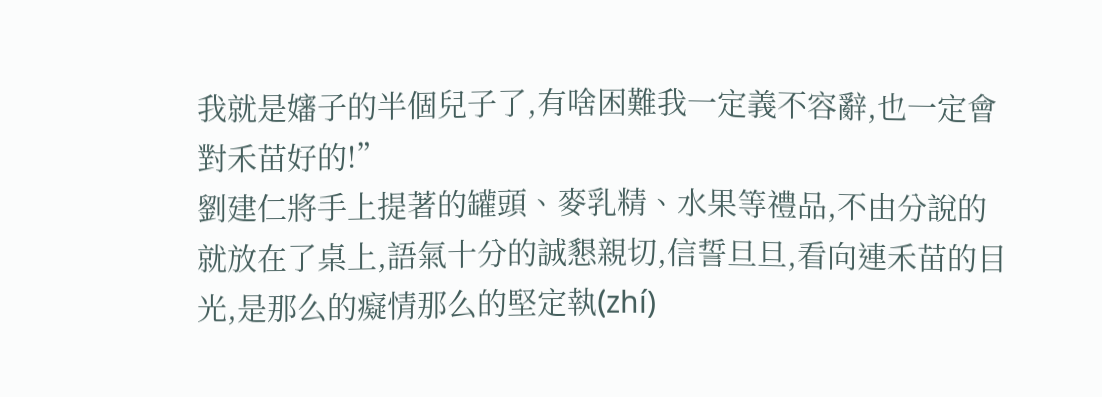我就是嬸子的半個兒子了,有啥困難我一定義不容辭,也一定會對禾苗好的!”
劉建仁將手上提著的罐頭、麥乳精、水果等禮品,不由分說的就放在了桌上,語氣十分的誠懇親切,信誓旦旦,看向連禾苗的目光,是那么的癡情那么的堅定執(zhí)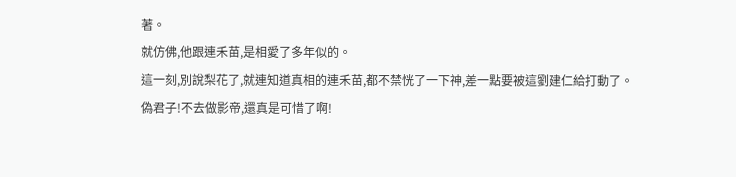著。
就仿佛,他跟連禾苗,是相愛了多年似的。
這一刻,別說梨花了,就連知道真相的連禾苗,都不禁恍了一下神,差一點要被這劉建仁給打動了。
偽君子!不去做影帝,還真是可惜了啊!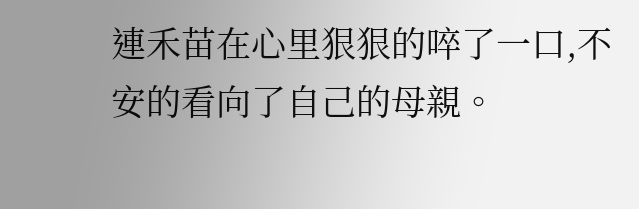連禾苗在心里狠狠的啐了一口,不安的看向了自己的母親。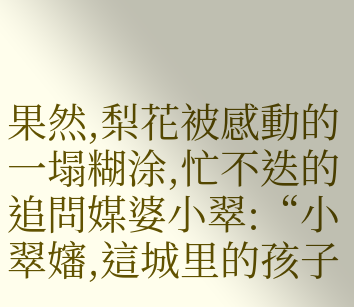果然,梨花被感動的一塌糊涂,忙不迭的追問媒婆小翠:“小翠嬸,這城里的孩子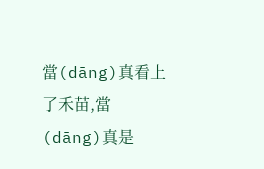當(dāng)真看上了禾苗,當(dāng)真是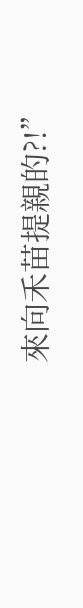來向禾苗提親的?!”